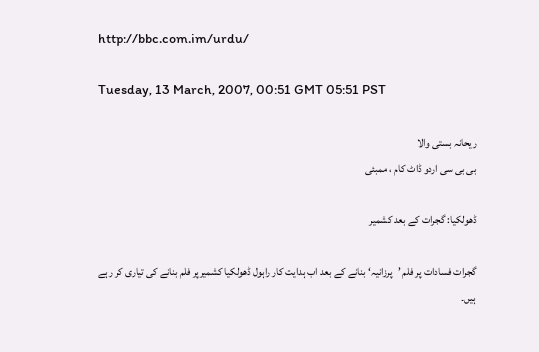http://bbc.com.im/urdu/

Tuesday, 13 March, 2007, 00:51 GMT 05:51 PST

ریحانہ بستی والا
بی بی سی اردو ڈاٹ کام ، ممبئی

ڈھولکیا: گجرات کے بعد کشمیر

گجرات فسادات پر فلم ’پرزانیہ‘ بنانے کے بعد اب ہدایت کار راہول ڈھولکیا کشمیرپر فلم بنانے کی تیاری کر رہے ہیں۔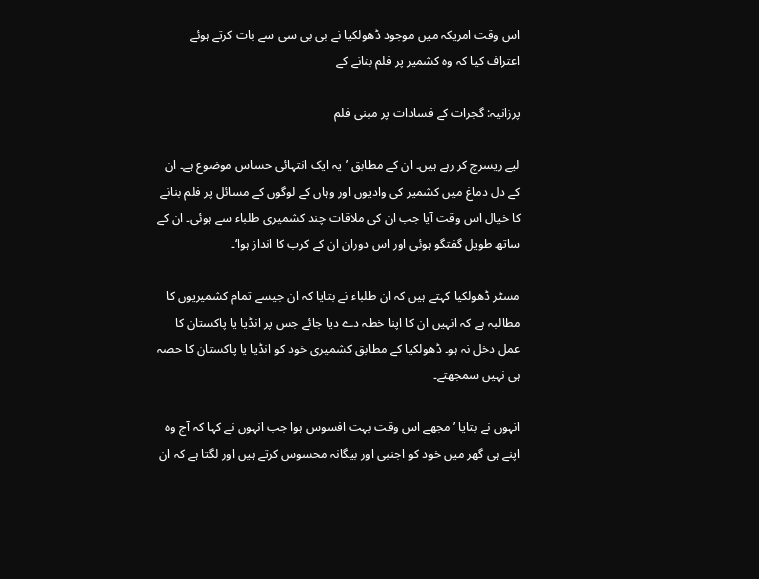اس وقت امریکہ میں موجود ڈھولکیا نے بی بی سی سے بات کرتے ہوئے اعتراف کیا کہ وہ کشمیر پر فلم بنانے کے

پرزانیہ: گجرات کے فسادات پر مبنی فلم

لیے ریسرچ کر رہے ہیں۔ ان کے مطابق ’یہ ایک انتہائی حساس موضوع ہے۔ ان کے دل دماغ میں کشمیر کی وادیوں اور وہاں کے لوگوں کے مسائل پر فلم بنانے کا خیال اس وقت آیا جب ان کی ملاقات چند کشمیری طلباء سے ہوئی۔ ان کے ساتھ طویل گفتگو ہوئی اور اس دوران ان کے کرب کا انداز ہوا‘۔

مسٹر ڈھولکیا کہتے ہیں کہ ان طلباء نے بتایا کہ ان جیسے تمام کشمیریوں کا مطالبہ ہے کہ انہیں ان کا اپنا خطہ دے دیا جائے جس پر انڈیا یا پاکستان کا عمل دخل نہ ہو۔ ڈھولکیا کے مطابق کشمیری خود کو انڈیا یا پاکستان کا حصہ ہی نہیں سمجھتے۔

انہوں نے بتایا ’مجھے اس وقت بہت افسوس ہوا جب انہوں نے کہا کہ آج وہ اپنے ہی گھر میں خود کو اجنبی اور بیگانہ محسوس کرتے ہیں اور لگتا ہے کہ ان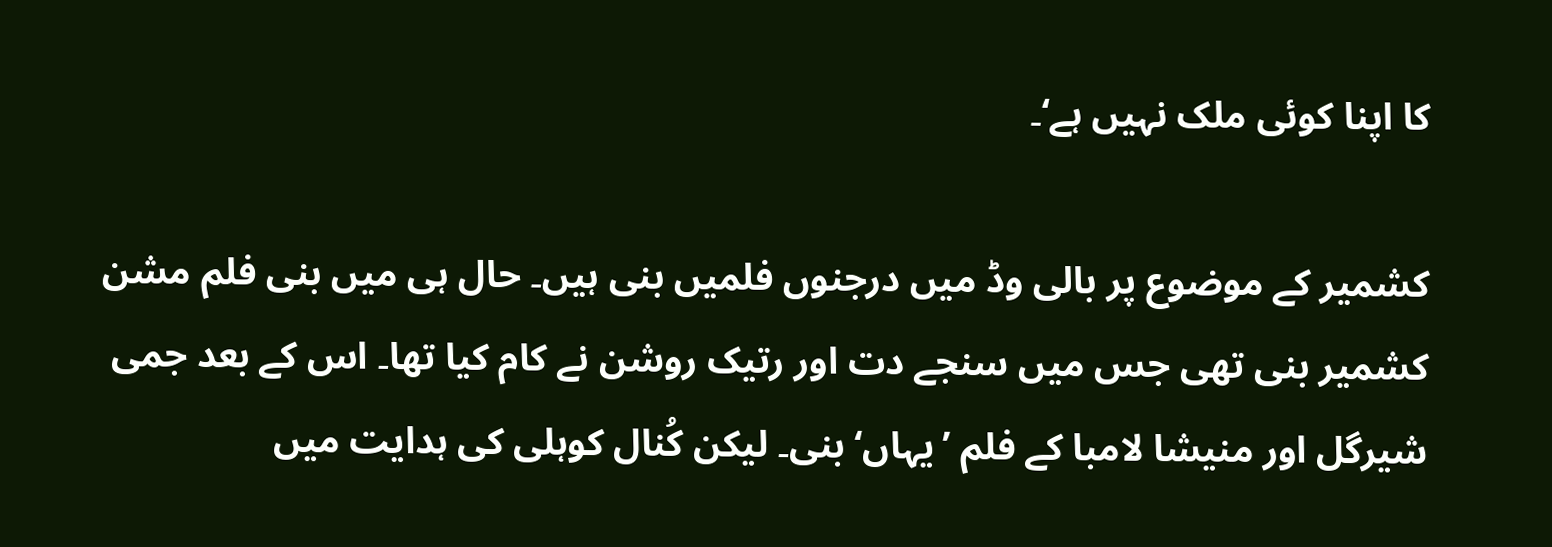کا اپنا کوئی ملک نہیں ہے‘۔

کشمیر کے موضوع پر بالی وڈ میں درجنوں فلمیں بنی ہیں۔ حال ہی میں بنی فلم مشن کشمیر بنی تھی جس میں سنجے دت اور رتیک روشن نے کام کیا تھا۔ اس کے بعد جمی شیرگل اور منیشا لامبا کے فلم ’یہاں‘ بنی۔ لیکن کُنال کوہلی کی ہدایت میں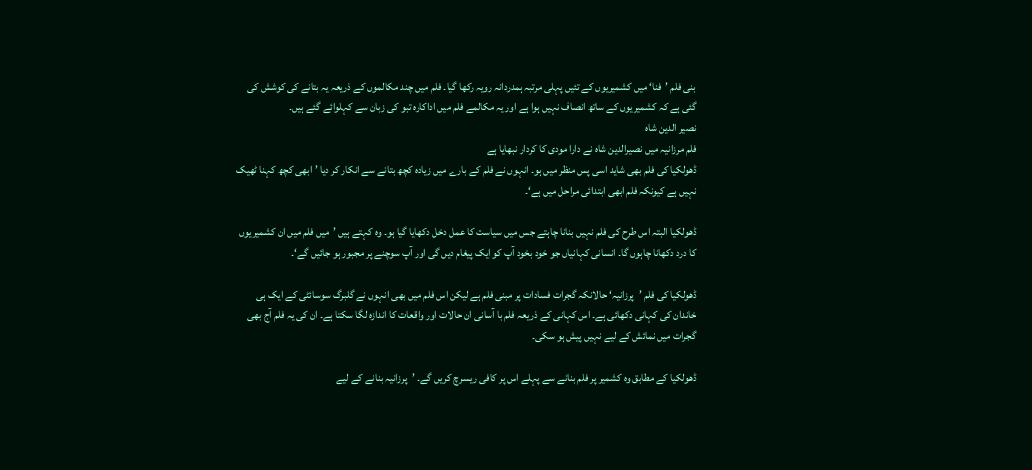بنی فلم ’فنا‘ میں کشمیریوں کے تئیں پہلی مرتبہ ہمدردانہ رویہ رکھا گیا۔ فلم میں چند مکالموں کے ذریعہ یہ بتانے کی کوشش کی گئی ہے کہ کشمیریوں کے ساتھ انصاف نہیں ہوا ہے اور یہ مکالمے فلم میں اداکارہ تبو کی زبان سے کہلوائے گئے ہیں۔
نصیر الدین شاہ
فلم مرزانیہ میں نصیرالدین شاہ نے دارا مودی کا کردار نبھایا ہے
ڈھولکیا کی فلم بھی شاید اسی پس منظر میں ہو۔ انہوں نے فلم کے بارے میں زیادہ کچھ بتانے سے انکار کر دیا ’ابھی کچھ کہنا ٹھیک نہیں ہے کیونکہ فلم ابھی ابتدائی مراحل میں ہے‘۔

ڈھولکیا البتہ اس طرح کی فلم نہیں بنانا چاہتے جس میں سیاست کا عمل دخل دکھایا گیا ہو۔ وہ کہتے ہیں ’میں فلم میں ان کشمیریوں کا درد دکھانا چاہوں گا۔ انسانی کہانیاں جو خود بخود آپ کو ایک پیغام دیں گی اور آپ سوچنے پر مجبور ہو جائیں گے‘۔

ڈھولکیا کی فلم ’پرزانیہ‘ حالانکہ گجرات فسادات پر مبنی فلم ہے لیکن اس فلم میں بھی انہوں نے گلبرگ سوسائٹی کے ایک ہی خاندان کی کہانی دکھائی ہے۔ اس کہانی کے ذریعہ فلم با آسانی ان حالات اور واقعات کا اندازہ لگا سکتا ہے۔ ان کی یہ فلم آج بھی گجرات میں نمائش کے لیے نہیں پیش ہو سکی۔

ڈھولکیا کے مطابق وہ کشمیر پر فلم بنانے سے پہلے اس پر کافی ریسرچ کریں گے۔ ’پرزانیہ بنانے کے لیے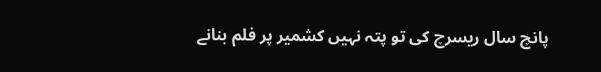پانچ سال ریسرچ کی تو پتہ نہیں کشمیر پر فلم بنانے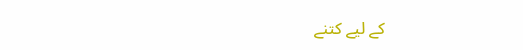کے لیے کتنے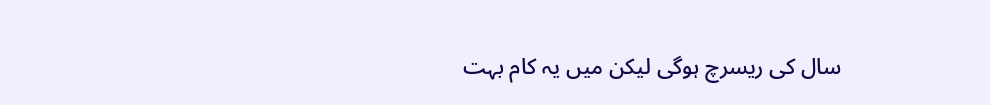سال کی ریسرچ ہوگی لیکن میں یہ کام بہت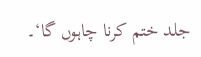جلد ختم کرنا چاہوں گا‘۔